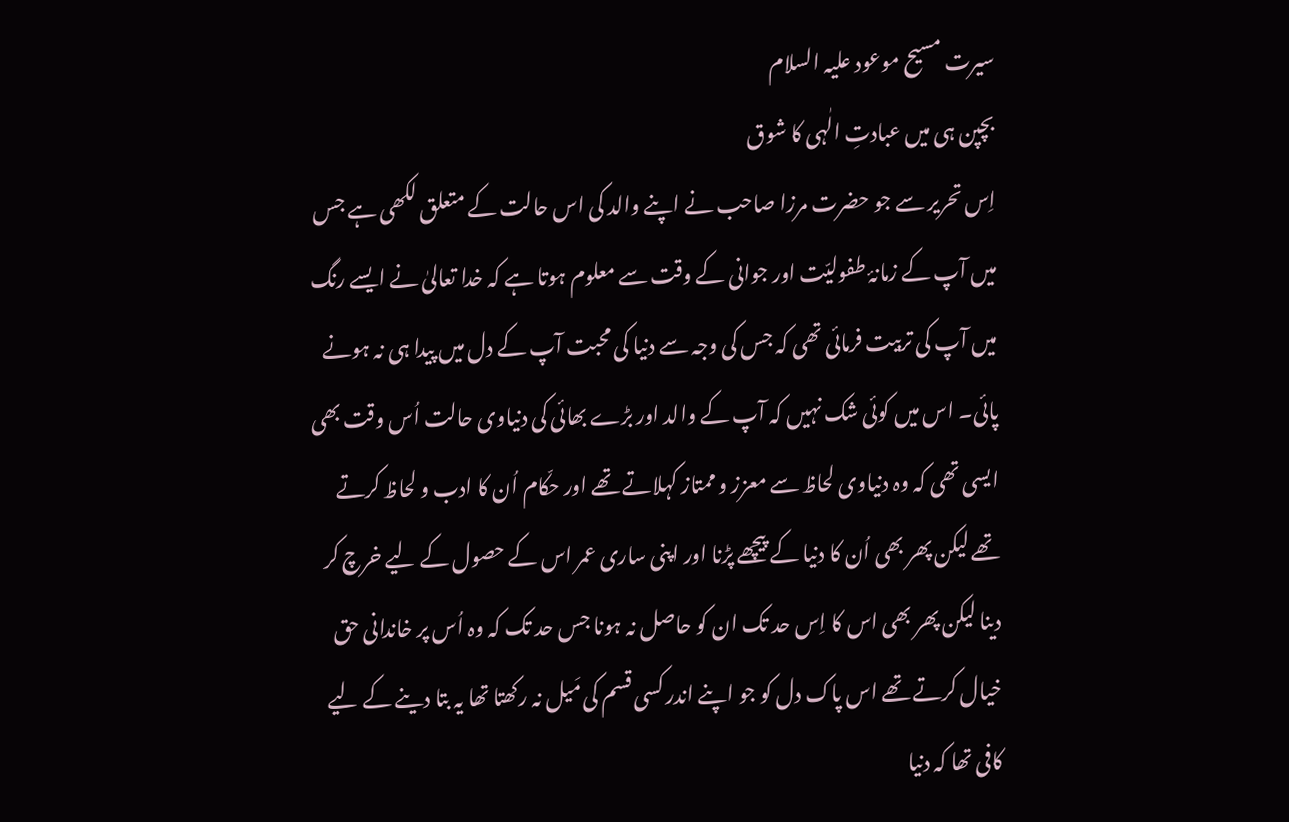سیرت مسیح موعود علیہ السلام
بچپن ہی میں عبادتِ الٰہی کا شوق
اِس تحریر سے جو حضرت مرزا صاحب نے اپنے والد کی اس حالت کے متعلق لکھی ہے جس میں آپ کے زمانۂ طفولیّت اور جوانی کے وقت سے معلوم ہوتا ہے کہ خدا تعالیٰ نے ایسے رنگ میں آپ کی تربیت فرمائی تھی کہ جس کی وجہ سے دنیا کی محبت آپ کے دل میں پیدا ہی نہ ہونے پائی۔ اس میں کوئی شک نہیں کہ آپ کے والد اور بڑے بھائی کی دنیاوی حالت اُس وقت بھی ایسی تھی کہ وہ دنیاوی لحاظ سے معزز و ممتاز کہلاتے تھے اور حکّام اُن کا ادب و لحاظ کرتے تھے لیکن پھر بھی اُن کا دنیا کے پیچھے پڑنا اور اپنی ساری عمر اس کے حصول کے لیے خرچ کر دینا لیکن پھر بھی اس کا اِس حد تک ان کو حاصل نہ ہونا جس حد تک کہ وہ اُس پر خاندانی حق خیال کرتے تھے اس پاک دل کو جو اپنے اندر کسی قسم کی مَیل نہ رکھتا تھا یہ بتا دینے کے لیے کافی تھا کہ دنیا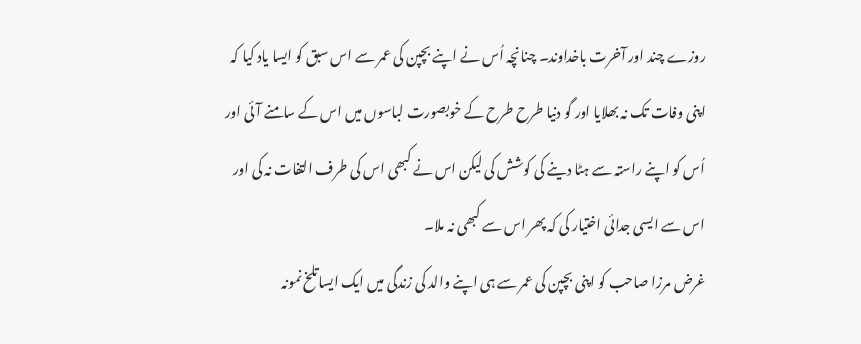روزے چند اور آخرت باخداوند۔ چنانچہ اُس نے اپنے بچپن کی عمر سے اس سبق کو ایسا یاد کیا کہ اپنی وفات تک نہ بھلایا اور گو دنیا طرح طرح کے خوبصورت لباسوں میں اس کے سامنے آئی اور اُس کو اپنے راستہ سے ہٹا دینے کی کوشش کی لیکن اس نے کبھی اس کی طرف التفات نہ کی اور اس سے ایسی جدائی اختیار کی کہ پھر اس سے کبھی نہ ملا۔
غرض مرزا صاحب کو اپنی بچپن کی عمر سے ہی اپنے والد کی زندگی میں ایک ایساتلخ نمونہ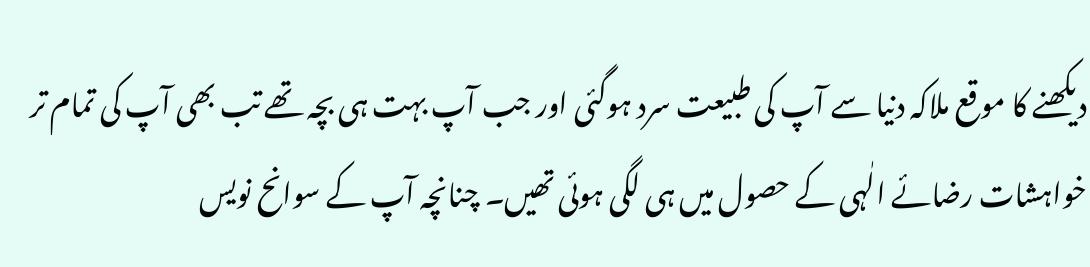دیکھنے کا موقع ملاکہ دنیا سے آپ کی طبیعت سرد ہوگئی اور جب آپ بہت ہی بچہ تھے تب بھی آپ کی تمام تر خواہشات رضائے الٰہی کے حصول میں ہی لگی ہوئی تھیں۔ چنانچہ آپ کے سوانح نویس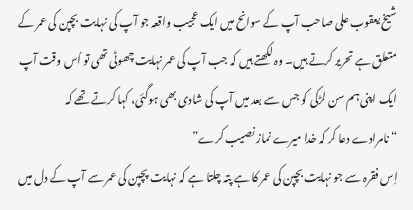شیخ یعقوب علی صاحب آپ کے سوانح میں ایک عجیب واقعہ جو آپ کی نہایت بچپن کی عمر کے متعلق ہے تحریر کرتے ہیں۔ وہ لکھتے ہیں کہ جب آپ کی عمر نہایت چھوٹی تھی تو اُس وقت آپ ایک اپنی ہم سن لڑکی کو جس سے بعد میں آپ کی شادی بھی ہوگئی، کہا کرتے تھے کہ
“نامرادے دعا کر کہ خدا میرے نماز نصیب کرے”
اِس فقرہ سے جو نہایت بچپن کی عمر کا ہے پتہ چلتا ہے کہ نہایت پچپن کی عمر سے آپ کے دل میں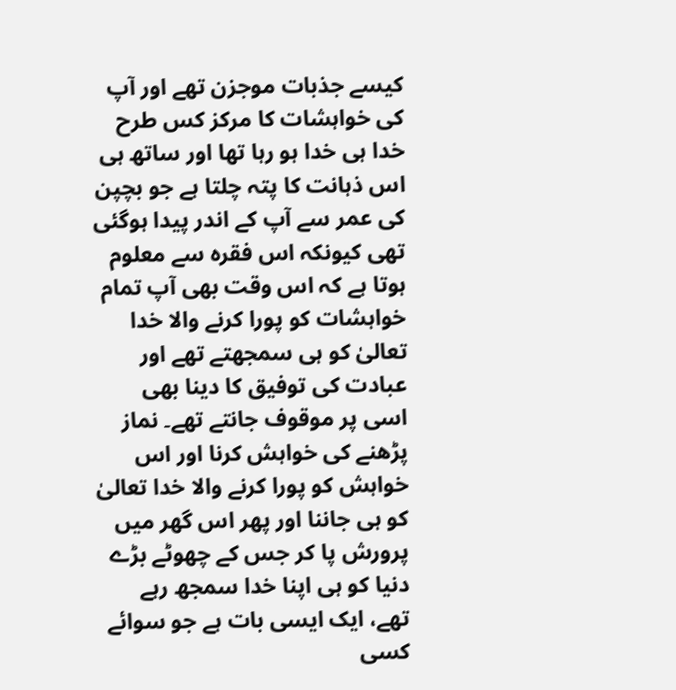کیسے جذبات موجزن تھے اور آپ کی خواہشات کا مرکز کس طرح خدا ہی خدا ہو رہا تھا اور ساتھ ہی اس ذہانت کا پتہ چلتا ہے جو بچپن کی عمر سے آپ کے اندر پیدا ہوگئی تھی کیونکہ اس فقرہ سے معلوم ہوتا ہے کہ اس وقت بھی آپ تمام خواہشات کو پورا کرنے والا خدا تعالیٰ کو ہی سمجھتے تھے اور عبادت کی توفیق کا دینا بھی اسی پر موقوف جانتے تھے۔ نماز پڑھنے کی خواہش کرنا اور اس خواہش کو پورا کرنے والا خدا تعالیٰ کو ہی جاننا اور پھر اس گھر میں پرورش پا کر جس کے چھوٹے بڑے دنیا کو ہی اپنا خدا سمجھ رہے تھے، ایک ایسی بات ہے جو سوائے کسی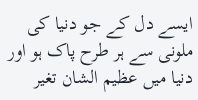ایسے دل کے جو دنیا کی ملونی سے ہر طرح پاک ہو اور دنیا میں عظیم الشان تغیر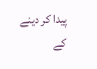پیدا کر دینے کے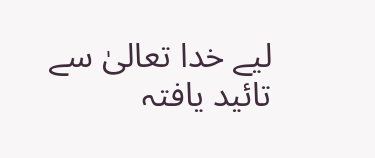لیے خدا تعالیٰ سے تائید یافتہ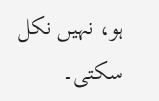ہو، نہیں نکل سکتی۔